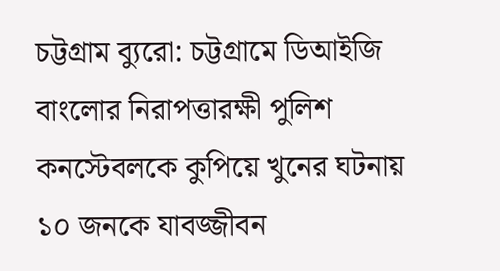চট্টগ্রাম ব্যুরো: চট্টগ্রামে ডিআইজি বাংলোর নিরাপত্তারক্ষী পুলিশ কনস্টেবলকে কুপিয়ে খুনের ঘটনায় ১০ জনকে যাবজ্জীবন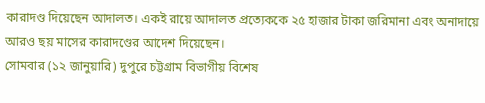কারাদণ্ড দিয়েছেন আদালত। একই রায়ে আদালত প্রত্যেককে ২৫ হাজার টাকা জরিমানা এবং অনাদায়ে আরও ছয় মাসের কারাদণ্ডের আদেশ দিয়েছেন।
সোমবার (১২ জানুয়ারি) দুপুরে চট্টগ্রাম বিভাগীয় বিশেষ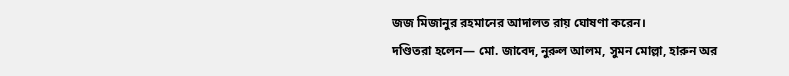জজ মিজানুর রহমানের আদালত রায় ঘোষণা করেন।
দণ্ডিতরা হলেন— মো. জাবেদ, নুরুল আলম, সুমন মোল্লা, হারুন অর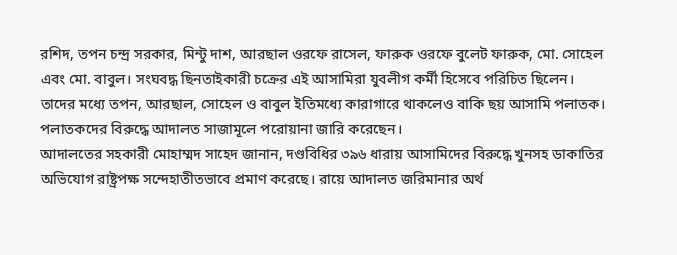রশিদ, তপন চন্দ্র সরকার, মিন্টু দাশ, আরছাল ওরফে রাসেল, ফারুক ওরফে বুলেট ফারুক, মো. সোহেল এবং মো. বাবুল। সংঘবদ্ধ ছিনতাইকারী চক্রের এই আসামিরা যুবলীগ কর্মী হিসেবে পরিচিত ছিলেন।
তাদের মধ্যে তপন, আরছাল, সোহেল ও বাবুল ইতিমধ্যে কারাগারে থাকলেও বাকি ছয় আসামি পলাতক। পলাতকদের বিরুদ্ধে আদালত সাজামূলে পরোয়ানা জারি করেছেন।
আদালতের সহকারী মোহাম্মদ সাহেদ জানান, দণ্ডবিধির ৩৯৬ ধারায় আসামিদের বিরুদ্ধে খুনসহ ডাকাতির অভিযোগ রাষ্ট্রপক্ষ সন্দেহাতীতভাবে প্রমাণ করেছে। রায়ে আদালত জরিমানার অর্থ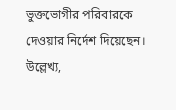ভুক্তভোগীর পরিবারকে দেওয়ার নির্দেশ দিয়েছেন।
উল্লেখ্য,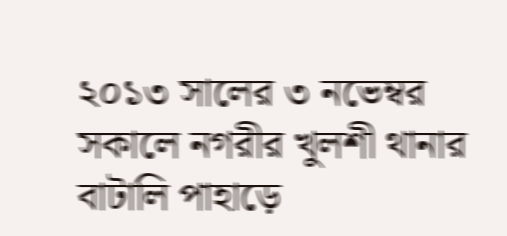২০১৩ সালের ৩ নভেম্বর সকালে নগরীর খুলশী থানার বাটালি পাহাড়ে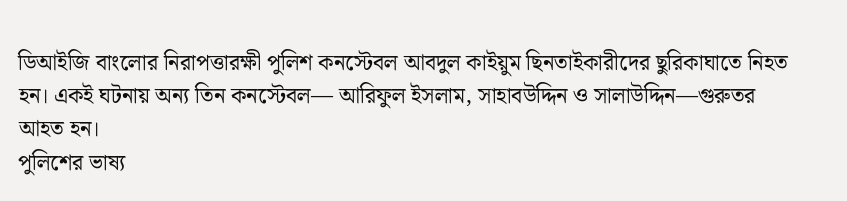ডিআইজি বাংলোর নিরাপত্তারক্ষী পুলিশ কনস্টেবল আবদুল কাইয়ুম ছিনতাইকারীদের ছুরিকাঘাতে নিহত হন। একই ঘটনায় অন্য তিন কনস্টেবল— আরিফুল ইসলাম, সাহাবউদ্দিন ও সালাউদ্দিন—গুরুতর আহত হন।
পুলিশের ভাষ্য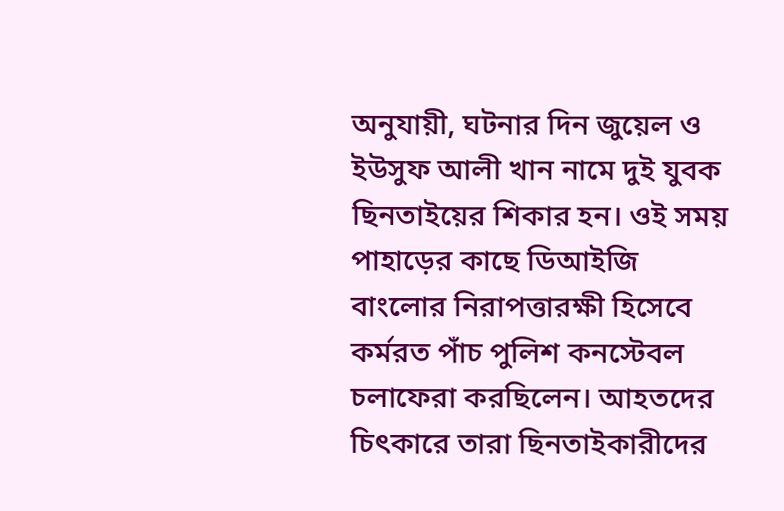অনুযায়ী, ঘটনার দিন জুয়েল ও ইউসুফ আলী খান নামে দুই যুবক ছিনতাইয়ের শিকার হন। ওই সময় পাহাড়ের কাছে ডিআইজি বাংলোর নিরাপত্তারক্ষী হিসেবে কর্মরত পাঁচ পুলিশ কনস্টেবল চলাফেরা করছিলেন। আহতদের চিৎকারে তারা ছিনতাইকারীদের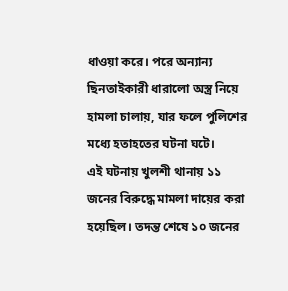ধাওয়া করে। পরে অন্যান্য ছিনতাইকারী ধারালো অস্ত্র নিয়ে হামলা চালায়, যার ফলে পুলিশের মধ্যে হতাহতের ঘটনা ঘটে।
এই ঘটনায় খুলশী থানায় ১১ জনের বিরুদ্ধে মামলা দায়ের করা হয়েছিল। তদন্ত শেষে ১০ জনের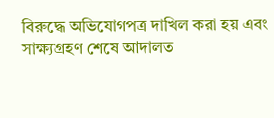বিরুদ্ধে অভিযোগপত্র দাখিল করা হয় এবং সাক্ষ্যগ্রহণ শেষে আদালত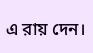এ রায় দেন।